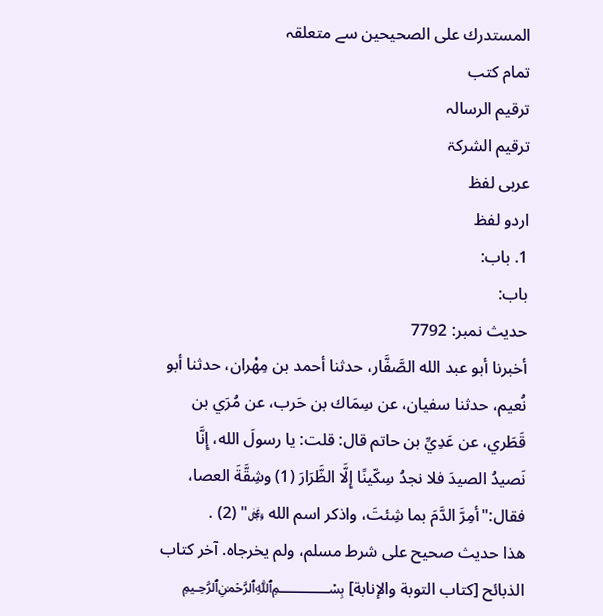المستدرك على الصحيحين سے متعلقہ
تمام کتب
ترقیم الرسالہ
ترقيم الشرکۃ
عربی لفظ
اردو لفظ
1. باب:
باب:
حدیث نمبر: 7792
أخبرنا أبو عبد الله الصَّفَّار، حدثنا أحمد بن مِهْران، حدثنا أبو نُعيم، حدثنا سفيان، عن سِمَاك بن حَرب، عن مُرَي بن قَطَري، عن عَدِيِّ بن حاتم قال: قلت: يا رسولَ الله، إِنَّا نَصيدُ الصيدَ فلا نجدُ سِكّينًا إِلَّا الظَّرَارَ (1) وشِقَّةَ العصا، فقال:"أمِرَّ الدَّمَ بما شِئتَ، واذكر اسم الله ﷿" (2) .
هذا حديث صحيح على شرط مسلم، ولم يخرجاه. آخر كتاب الذبائح [كتاب التوبة والإنابة] ﷽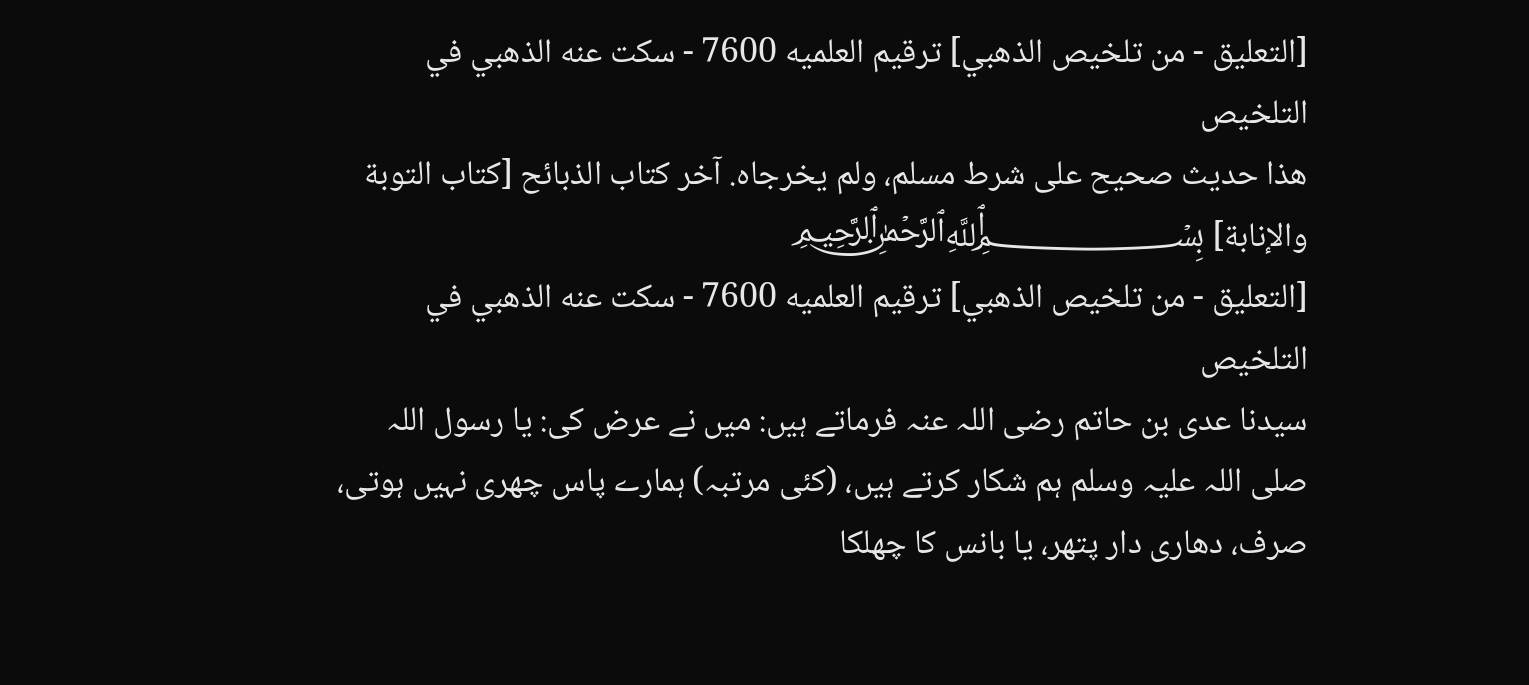[التعليق - من تلخيص الذهبي] ترقيم العلميه 7600 - سكت عنه الذهبي في التلخيص
هذا حديث صحيح على شرط مسلم، ولم يخرجاه. آخر كتاب الذبائح [كتاب التوبة والإنابة] ﷽
[التعليق - من تلخيص الذهبي] ترقيم العلميه 7600 - سكت عنه الذهبي في التلخيص
سیدنا عدی بن حاتم رضی اللہ عنہ فرماتے ہیں: میں نے عرض کی: یا رسول اللہ صلی اللہ علیہ وسلم ہم شکار کرتے ہیں، (کئی مرتبہ) ہمارے پاس چھری نہیں ہوتی، صرف، دھاری دار پتھر، یا بانس کا چھلکا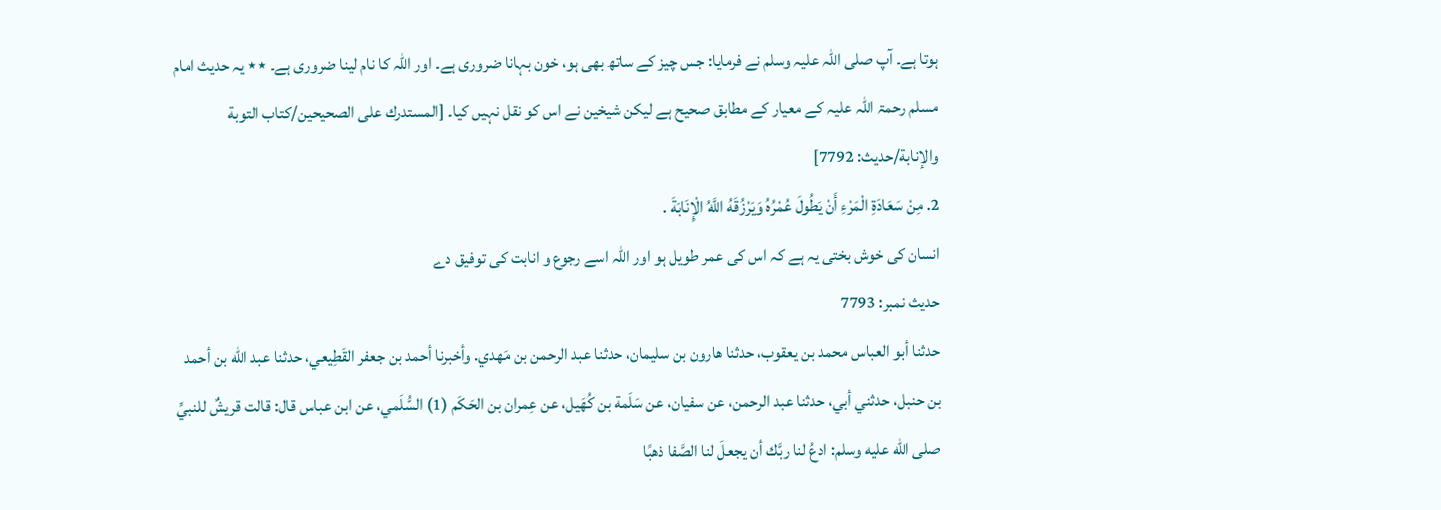ہوتا ہے۔ آپ صلی اللہ علیہ وسلم نے فرمایا: جس چیز کے ساتھ بھی ہو، خون بہانا ضروری ہے۔ اور اللہ کا نام لینا ضروری ہے۔ ٭٭ یہ حدیث امام مسلم رحمۃ اللہ علیہ کے معیار کے مطابق صحیح ہے لیکن شیخین نے اس کو نقل نہیں کیا۔ [المستدرك على الصحيحين/كتاب التوبة والإنابة/حدیث: 7792]
2. مِنْ سَعَادَةِ الْمَرْءِ أَنْ يَطُولَ عُمْرُهُ وَيَرْزُقَهُ اللَّهُ الْإِنَابَةَ .
انسان کی خوش بختی یہ ہے کہ اس کی عمر طویل ہو اور اللہ اسے رجوع و انابت کی توفیق دے
حدیث نمبر: 7793
حدثنا أبو العباس محمد بن يعقوب، حدثنا هارون بن سليمان، حدثنا عبد الرحمن بن مَهدي. وأخبرنا أحمد بن جعفر القَطِيعي، حدثنا عبد الله بن أحمد بن حنبل، حدثني أبي، حدثنا عبد الرحمن، عن سفيان، عن سَلَمة بن كُهَيل، عن عِمران بن الحَكَم (1) السُّلَمي، عن ابن عباس قال: قالت قريشٌ للنبيِّ صلى الله عليه وسلم: ادعُ لنا ربَّك أن يجعلَ لنا الصَّفا ذهبًا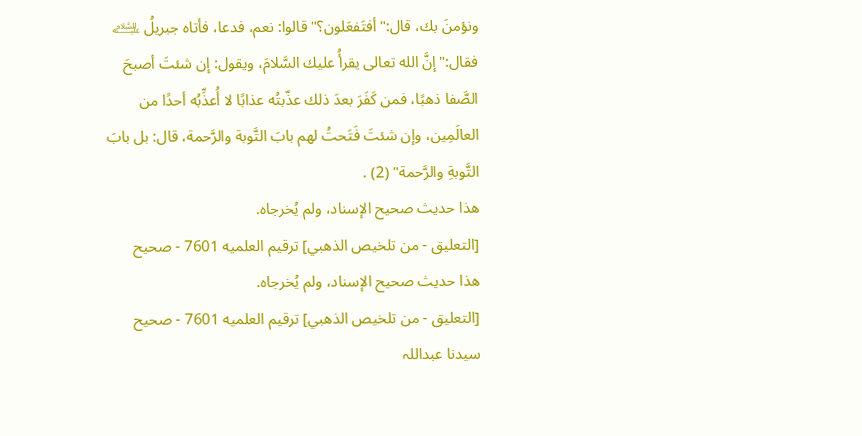ونؤمنَ بك، قال:"أفتَفعَلون؟" قالوا: نعم، فدعا، فأتاه جبريلُ ﵇ فقال:"إنَّ الله تعالى يقرأُ عليك السَّلامَ، ويقول: إن شئتَ أصبحَ الصَّفا ذهبًا، فمن كَفَرَ بعدَ ذلك عذّبتُه عذابًا لا أُعذِّبُه أحدًا من العالَمِين، وإن شئتَ فَتَحتُ لهم بابَ التَّوبة والرَّحمة، قال: بل بابَ التَّوبةِ والرَّحمة" (2) .
هذا حديث صحيح الإسناد، ولم يُخرجاه.
[التعليق - من تلخيص الذهبي] ترقيم العلميه 7601 - صحيح
هذا حديث صحيح الإسناد، ولم يُخرجاه.
[التعليق - من تلخيص الذهبي] ترقيم العلميه 7601 - صحيح
سیدنا عبداللہ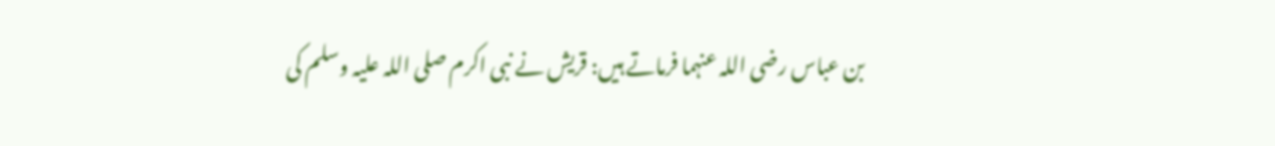بن عباس رضی اللہ عنہما فرماتے ہیں: قریش نے نبی اکرم صلی اللہ علیہ وسلم کی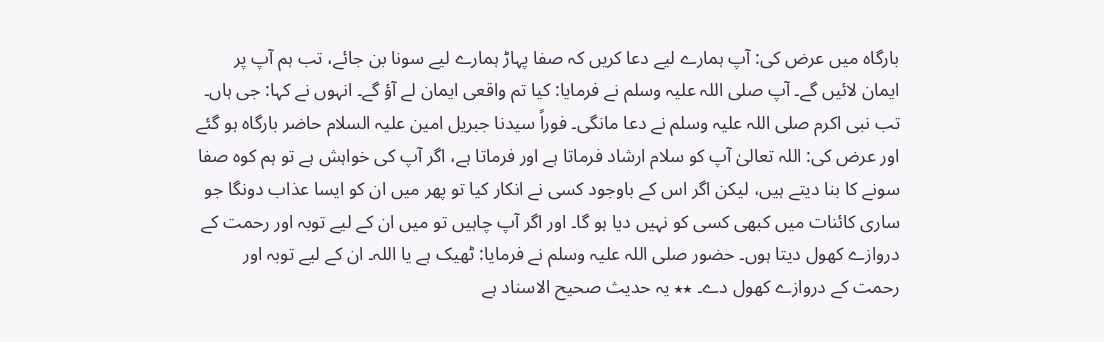بارگاہ میں عرض کی: آپ ہمارے لیے دعا کریں کہ صفا پہاڑ ہمارے لیے سونا بن جائے، تب ہم آپ پر ایمان لائیں گے۔ آپ صلی اللہ علیہ وسلم نے فرمایا: کیا تم واقعی ایمان لے آؤ گے۔ انہوں نے کہا: جی ہاں۔ تب نبی اکرم صلی اللہ علیہ وسلم نے دعا مانگی۔ فوراً سیدنا جبریل امین علیہ السلام حاضر بارگاہ ہو گئے اور عرض کی: اللہ تعالیٰ آپ کو سلام ارشاد فرماتا ہے اور فرماتا ہے، اگر آپ کی خواہش ہے تو ہم کوہ صفا سونے کا بنا دیتے ہیں، لیکن اگر اس کے باوجود کسی نے انکار کیا تو پھر میں ان کو ایسا عذاب دونگا جو ساری کائنات میں کبھی کسی کو نہیں دیا ہو گا۔ اور اگر آپ چاہیں تو میں ان کے لیے توبہ اور رحمت کے دروازے کھول دیتا ہوں۔ حضور صلی اللہ علیہ وسلم نے فرمایا: ٹھیک ہے یا اللہ۔ ان کے لیے توبہ اور رحمت کے دروازے کھول دے۔ ٭٭ یہ حدیث صحیح الاسناد ہے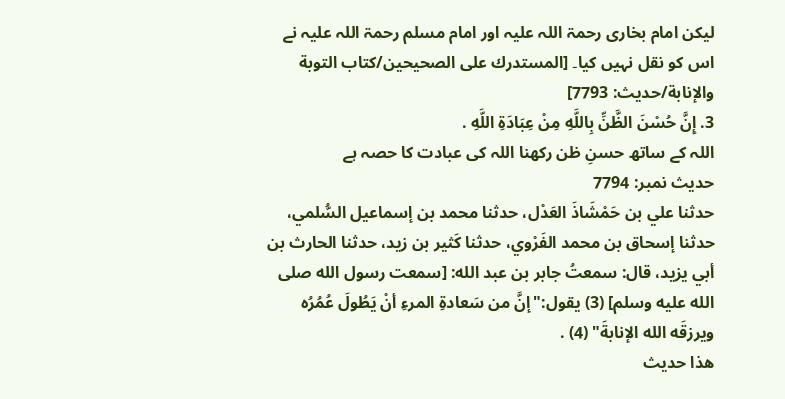لیکن امام بخاری رحمۃ اللہ علیہ اور امام مسلم رحمۃ اللہ علیہ نے اس کو نقل نہیں کیا۔ [المستدرك على الصحيحين/كتاب التوبة والإنابة/حدیث: 7793]
3. إِنَّ حُسْنَ الظَّنِّ بِاللَّهِ مِنْ عِبَادَةِ اللَّهِ .
اللہ کے ساتھ حسنِ ظن رکھنا اللہ کی عبادت کا حصہ ہے
حدیث نمبر: 7794
حدثنا علي بن حَمْشَاذَ العَدْل، حدثنا محمد بن إسماعيل السُّلمي، حدثنا إسحاق بن محمد الفَرْوي، حدثنا كَثير بن زيد، حدثنا الحارث بن أبي يزيد، قال: سمعتُ جابر بن عبد الله: [سمعت رسول الله صلى الله عليه وسلم] (3) يقول:"إنَّ من سَعادةِ المرءِ أنْ يَطُولَ عُمُرُه ويرزقَه الله الإنابةَ" (4) .
هذا حديث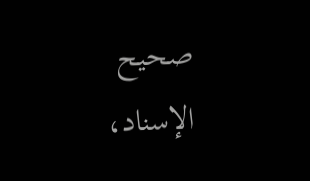صحيح الإسناد،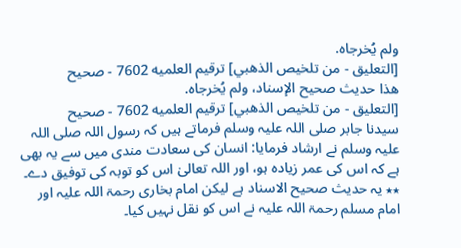ولم يُخرجاه.
[التعليق - من تلخيص الذهبي] ترقيم العلميه 7602 - صحيح
هذا حديث صحيح الإسناد، ولم يُخرجاه.
[التعليق - من تلخيص الذهبي] ترقيم العلميه 7602 - صحيح
سیدنا جابر صلی اللہ علیہ وسلم فرماتے ہیں کہ رسول اللہ صلی اللہ علیہ وسلم نے ارشاد فرمایا: انسان کی سعادت مندی میں سے یہ بھی ہے کہ اس کی عمر زیادہ ہو، اور اللہ تعالیٰ اس کو توبہ کی توفیق دے۔ ٭٭ یہ حدیث صحیح الاسناد ہے لیکن امام بخاری رحمۃ اللہ علیہ اور امام مسلم رحمۃ اللہ علیہ نے اس کو نقل نہیں کیا۔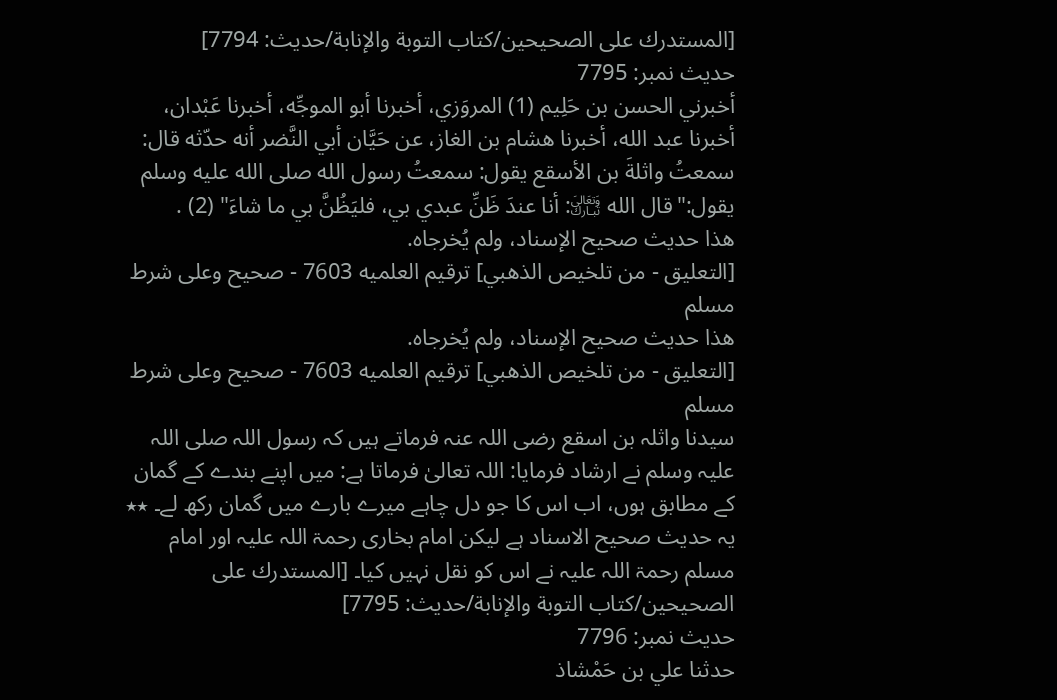[المستدرك على الصحيحين/كتاب التوبة والإنابة/حدیث: 7794]
حدیث نمبر: 7795
أخبرني الحسن بن حَلِيم (1) المروَزي، أخبرنا أبو الموجِّه، أخبرنا عَبْدان، أخبرنا عبد الله، أخبرنا هشام بن الغاز، عن حَيَّان أبي النَّضر أنه حدّثه قال: سمعتُ واثلةَ بن الأسقع يقول: سمعتُ رسول الله صلى الله عليه وسلم يقول:"قال الله ﵎: أنا عندَ ظَنِّ عبدي بي، فليَظُنَّ بي ما شاءَ" (2) .
هذا حديث صحيح الإسناد، ولم يُخرجاه.
[التعليق - من تلخيص الذهبي] ترقيم العلميه 7603 - صحيح وعلى شرط مسلم
هذا حديث صحيح الإسناد، ولم يُخرجاه.
[التعليق - من تلخيص الذهبي] ترقيم العلميه 7603 - صحيح وعلى شرط مسلم
سیدنا واثلہ بن اسقع رضی اللہ عنہ فرماتے ہیں کہ رسول اللہ صلی اللہ علیہ وسلم نے ارشاد فرمایا: اللہ تعالیٰ فرماتا ہے: میں اپنے بندے کے گمان کے مطابق ہوں، اب اس کا جو دل چاہے میرے بارے میں گمان رکھ لے۔ ٭٭ یہ حدیث صحیح الاسناد ہے لیکن امام بخاری رحمۃ اللہ علیہ اور امام مسلم رحمۃ اللہ علیہ نے اس کو نقل نہیں کیا۔ [المستدرك على الصحيحين/كتاب التوبة والإنابة/حدیث: 7795]
حدیث نمبر: 7796
حدثنا علي بن حَمْشاذ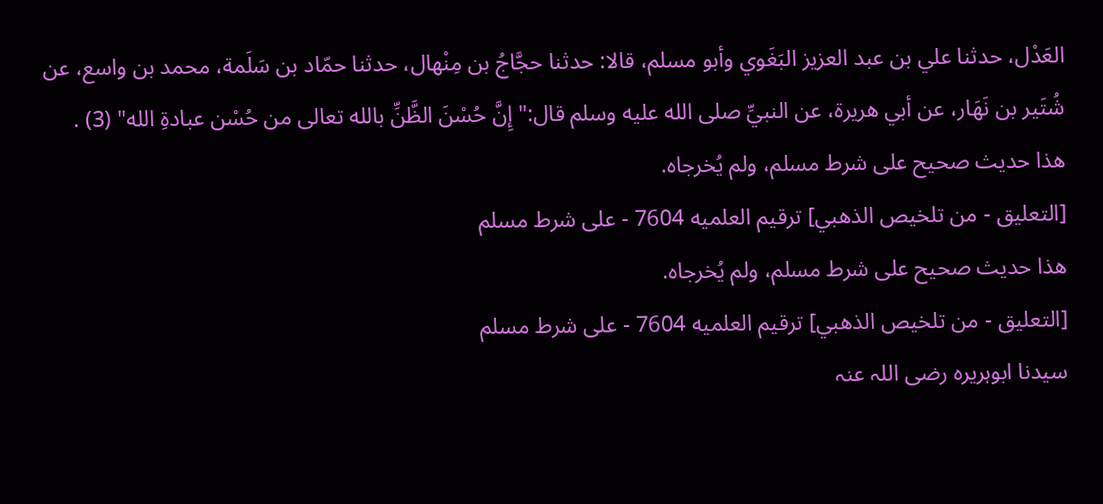العَدْل، حدثنا علي بن عبد العزيز البَغَوي وأبو مسلم، قالا: حدثنا حجَّاجُ بن مِنْهال، حدثنا حمّاد بن سَلَمة، محمد بن واسع، عن شُتَير بن نَهَار، عن أبي هريرة، عن النبيِّ صلى الله عليه وسلم قال:"إِنَّ حُسْنَ الظَّنِّ بالله تعالى من حُسْن عبادةِ الله" (3) .
هذا حديث صحيح على شرط مسلم، ولم يُخرجاه.
[التعليق - من تلخيص الذهبي] ترقيم العلميه 7604 - على شرط مسلم
هذا حديث صحيح على شرط مسلم، ولم يُخرجاه.
[التعليق - من تلخيص الذهبي] ترقيم العلميه 7604 - على شرط مسلم
سیدنا ابوہریرہ رضی اللہ عنہ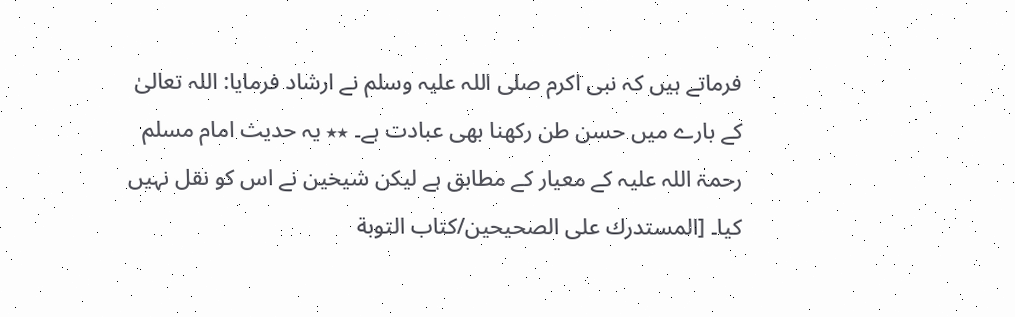فرماتے ہیں کہ نبی اکرم صلی اللہ علیہ وسلم نے ارشاد فرمایا: اللہ تعالیٰ کے بارے میں حسن طن رکھنا بھی عبادت ہے۔ ٭٭ یہ حدیث امام مسلم رحمۃ اللہ علیہ کے معیار کے مطابق ہے لیکن شیخین نے اس کو نقل نہیں کیا۔ [المستدرك على الصحيحين/كتاب التوبة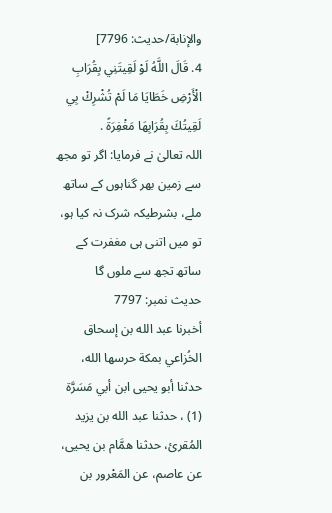والإنابة/حدیث: 7796]
4. قَالَ اللَّهُ لَوْ لَقِيتَنِي بِقُرَابِ الْأَرْضِ خَطَايَا مَا لَمْ تُشْرِكْ بِي لَقِيتُكَ بِقُرَابِهَا مَغْفِرَةً .
اللہ تعالیٰ نے فرمایا: اگر تو مجھ سے زمین بھر گناہوں کے ساتھ ملے، بشرطیکہ شرک نہ کیا ہو، تو میں اتنی ہی مغفرت کے ساتھ تجھ سے ملوں گا
حدیث نمبر: 7797
أخبرنا عبد الله بن إسحاق الخُزاعي بمكة حرسها الله، حدثنا أبو يحيى ابن أبي مَسَرَّة (1) ، حدثنا عبد الله بن يزيد المُقرئ، حدثنا همَّام بن يحيى، عن عاصم، عن المَعْرور بن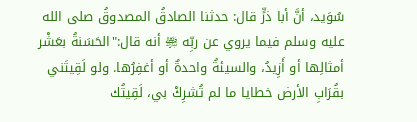سُوَيد، أنَّ أبا ذرٍّ قال: حدثنا الصادقُ المصدوقُ صلى الله عليه وسلم فيما يروي عن ربِّه ﵎ أنه قال:"الحَسَنةُ بعَشْر أمثالِها أو أَزِيدُ، والسيئةُ واحدةٌ أو أغفِرُها. ولو لَقِيتَني بقُرَابِ الأرض خطايا ما لم تُشرِكْ بي، لَقِيتُك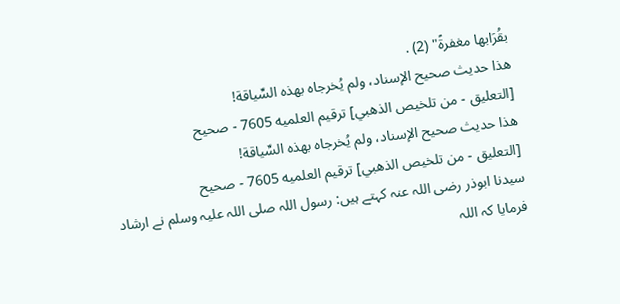بقُرَابها مغفرةً" (2) .
هذا حديث صحيح الإسناد، ولم يُخرجاه بهذه السِّياقة!
[التعليق - من تلخيص الذهبي] ترقيم العلميه 7605 - صحيح
هذا حديث صحيح الإسناد، ولم يُخرجاه بهذه السِّياقة!
[التعليق - من تلخيص الذهبي] ترقيم العلميه 7605 - صحيح
سیدنا ابوذر رضی اللہ عنہ کہتے ہیں: رسول اللہ صلی اللہ علیہ وسلم نے ارشاد فرمایا کہ اللہ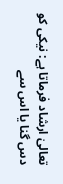تعالیٰ ارشاد فرماتا ہے: نیکی کو دس گنا یا اس سے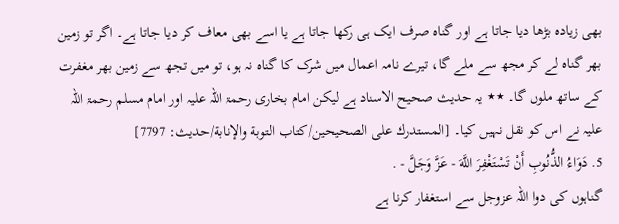بھی زیادہ بڑھا دیا جاتا ہے اور گناہ صرف ایک ہی رکھا جاتا ہے یا اسے بھی معاف کر دیا جاتا ہے۔ اگر تو زمین بھر گناہ لے کر مجھ سے ملے گا، تیرے نامہ اعمال میں شرک کا گناہ نہ ہو، تو میں تجھ سے زمین بھر مغفرت کے ساتھ ملوں گا۔ ٭٭ یہ حدیث صحیح الاسناد ہے لیکن امام بخاری رحمۃ اللہ علیہ اور امام مسلم رحمۃ اللہ علیہ نے اس کو نقل نہیں کیا۔ [المستدرك على الصحيحين/كتاب التوبة والإنابة/حدیث: 7797]
5. دَوَاءُ الذُّنُوبِ أَنْ تَسْتَغْفِرَ اللَّهَ - عَزَّ وَجَلَّ - .
گناہوں کی دوا اللہ عزوجل سے استغفار کرنا ہے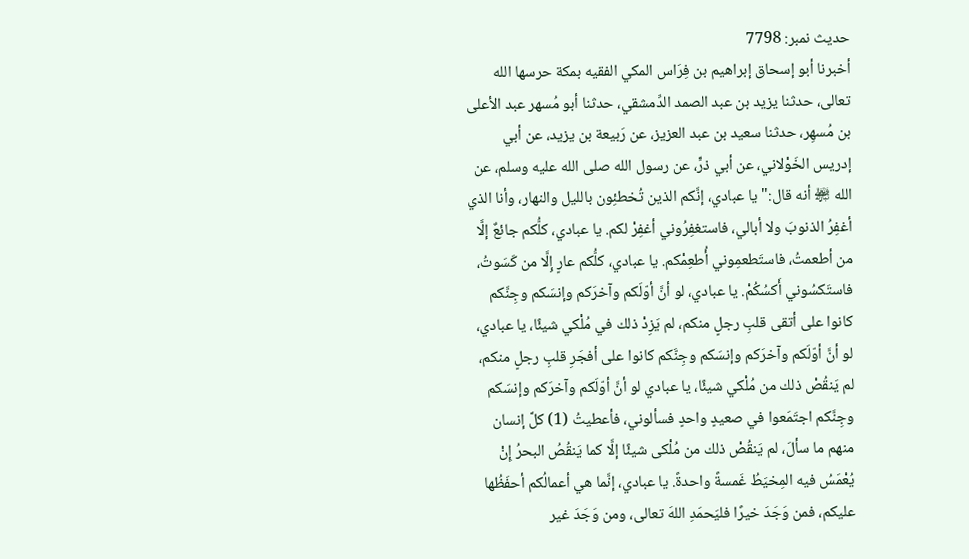حدیث نمبر: 7798
أخبرنا أبو إسحاق إبراهيم بن فِرَاس المكي الفقيه بمكة حرسها الله تعالى، حدثنا يزيد بن عبد الصمد الدِّمشقي، حدثنا أبو مُسهر عبد الأعلى بن مُسهِر، حدثنا سعيد بن عبد العزيز، عن رَبيعة بن يزيد، عن أبي إدريس الخَوْلاني، عن أبي ذرٍّ، عن رسول الله صلى الله عليه وسلم، عن الله ﵎ أنه قال:"يا عبادي، إنَّكم الذين تُخطئِون بالليل والنهار، وأنا الذي أغفِرُ الذنوبَ ولا أبالي، فاستغفِرُوني أغفِرْ لكم. يا عبادي، كلُّكم جائعٌ إلَّا من أطعمتُ، فاستَطعمِوني أُطعِمْكم. يا عبادي، كلُّكم عارٍ إِلَّا من كَسَوتُ، فاستَكسُوني أَكسُكُمْ. يا عبادي، لو أنَّ أوّلَكم وآخرَكم وإنسَكم وجِنَّكم كانوا على أتقى قلبِ رجلٍ منكم، لم يَزِدْ ذلك في مُلْكي شيئًا، يا عبادي، لو أنَّ أوّلَكم وآخرَكم وإنسَكم وجِنَّكم كانوا على أفجَرِ قلبِ رجلٍ منكم، لم يَنقُصْ ذلك من مُلْكي شيئًا، يا عبادي لو أنَّ أوّلَكم وآخرَكم وإنسَكم وجِنَّكم اجتَمَعوا في صعيدٍ واحدٍ فسألوني، فأعطيتُ (1) كلَّ إنسان منهم ما سألَ، لم يَنقُصْ ذلك من مُلْكى شيئًا إلَّا كما يَنقُصُ البحرُ إِنْ يُعْمَسُ فيه المِخيَطُ غَمسةً واحدةً. يا عبادي، إنَّما هي أعمالُكم أحفَظُها عليكم، فمن وَجَدَ خيرًا فليَحمَدِ اللهَ تعالى، ومن وَجَدَ غير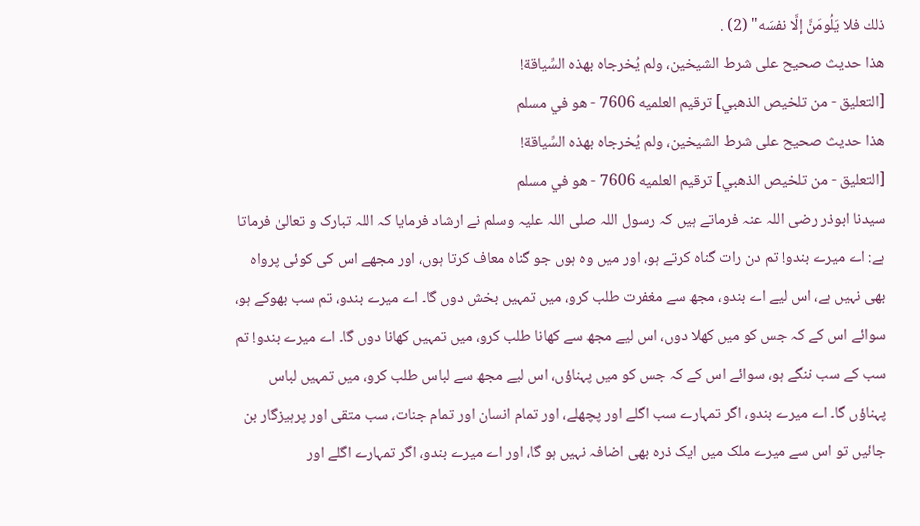ذلك فلا يَلُومَنَّ إلَّا نفسَه" (2) .
هذا حديث صحيح على شرط الشيخين، ولم يُخرجاه بهذه السِّياقة!
[التعليق - من تلخيص الذهبي] ترقيم العلميه 7606 - هو في مسلم
هذا حديث صحيح على شرط الشيخين، ولم يُخرجاه بهذه السِّياقة!
[التعليق - من تلخيص الذهبي] ترقيم العلميه 7606 - هو في مسلم
سیدنا ابوذر رضی اللہ عنہ فرماتے ہیں کہ رسول اللہ صلی اللہ علیہ وسلم نے ارشاد فرمایا کہ اللہ تبارک و تعالیٰ فرماتا ہے: اے میرے بندو! تم دن رات گناہ کرتے ہو، اور میں وہ ہوں جو گناہ معاف کرتا ہوں، اور مجھے اس کی کوئی پرواہ بھی نہیں ہے، اس لیے اے بندو، مجھ سے مغفرت طلب کرو، میں تمہیں بخش دوں گا۔ اے میرے بندو، تم سب بھوکے ہو، سوائے اس کے کہ جس کو میں کھلا دوں، اس لیے مجھ سے کھانا طلب کرو، میں تمہیں کھانا دوں گا۔ اے میرے بندو! تم سب کے سب ننگے ہو، سوائے اس کے کہ جس کو میں پہناؤں، اس لیے مجھ سے لباس طلب کرو، میں تمہیں لباس پہناؤں گا۔ اے میرے بندو، اگر تمہارے سب اگلے اور پچھلے، اور تمام انسان اور تمام جنات، سب متقی اور پرہیزگار بن جائیں تو اس سے میرے ملک میں ایک ذرہ بھی اضافہ نہیں ہو گا، اور اے میرے بندو، اگر تمہارے اگلے اور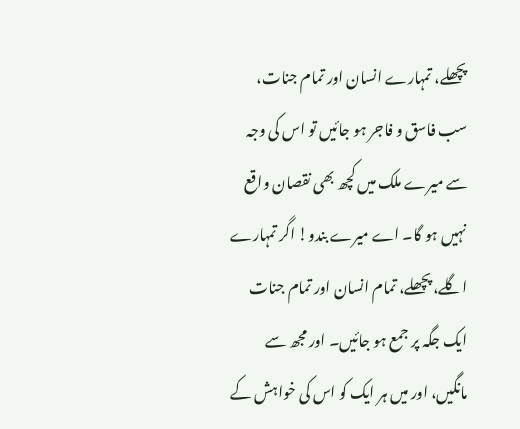پچھلے، تمہارے انسان اور تمام جنات، سب فاسق و فاجر ہو جائیں تو اس کی وجہ سے میرے ملک میں کچھ بھی نقصان واقع نہیں ہو گا۔ اے میرے بندو! اگر تمہارے اگلے، پچھلے، تمام انسان اور تمام جنات ایک جگہ پر جمع ہو جائیں۔ اور مجھ سے مانگیں، اور میں ہر ایک کو اس کی خواہش کے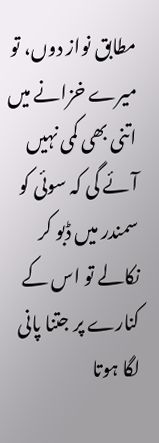مطابق نواز دوں، تو میرے خزانے میں اتنی بھی کمی نہیں آئے گی کہ سوئی کو سمندر میں ڈبو کر نکالے تو اس کے کنارے پر جتنا پانی لگا ہوتا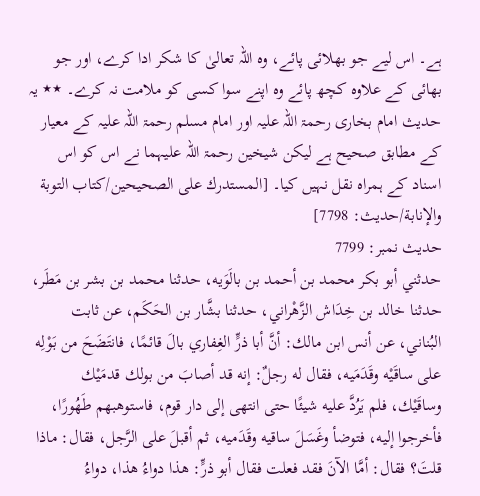ہے۔ اس لیے جو بھلائی پائے، وہ اللہ تعالیٰ کا شکر ادا کرے، اور جو بھائی کے علاوہ کچھ پائے وہ اپنے سوا کسی کو ملامت نہ کرے۔ ٭٭ یہ حدیث امام بخاری رحمۃ اللہ علیہ اور امام مسلم رحمۃ اللہ علیہ کے معیار کے مطابق صحیح ہے لیکن شیخین رحمۃ اللہ علیہما نے اس کو اس اسناد کے ہمراہ نقل نہیں کیا۔ [المستدرك على الصحيحين/كتاب التوبة والإنابة/حدیث: 7798]
حدیث نمبر: 7799
حدثني أبو بكر محمد بن أحمد بن بالَوَيه، حدثنا محمد بن بشر بن مَطَر، حدثنا خالد بن خِدَاش الزَّهْراني، حدثنا بشَّار بن الحَكَم، عن ثابت البُناني، عن أنس ابن مالك: أنَّ أبا ذرٍّ الغِفاري بالَ قائمًا، فانتَضَحَ من بَوْلِه على ساقَيْه وقَدَمَيه، فقال له رجلٌ: إنه قد أصابَ من بولك قدمَيْك وساقَيْك، فلم يَرُدَّ عليه شيئًا حتى انتهى إلى دار قوم، فاستوهبهم طَهُورًا، فأخرجوا إليه، فتوضأ وغَسَلَ ساقيه وقَدَميه، ثم أقبلَ على الرَّجل، فقال: ماذا قلتَ؟ فقال: أمَّا الآنَ فقد فعلت فقال أبو ذرٍّ: هذا دواءُ هذا، دواءُ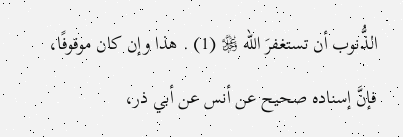الذُّنوب أن تستغفرَ الله ﷿ (1) . هذا وإن كان موقوفًا، فإنَّ إسناده صحيح عن أنس عن أبي ذر،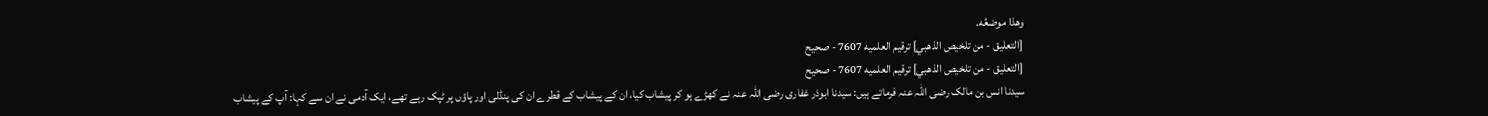وهذا موضعُه.
[التعليق - من تلخيص الذهبي] ترقيم العلميه 7607 - صحيح
[التعليق - من تلخيص الذهبي] ترقيم العلميه 7607 - صحيح
سیدنا انس بن مالک رضی اللہ عنہ فرماتے ہیں: سیدنا ابوذر غفاری رضی اللہ عنہ نے کھڑے ہو کر پیشاب کیا، ان کے پیشاب کے قطرے ان کی پنڈلی اور پاؤں پر ٹپک رہے تھے، ایک آدمی نے ان سے کہا: آپ کے پیشاب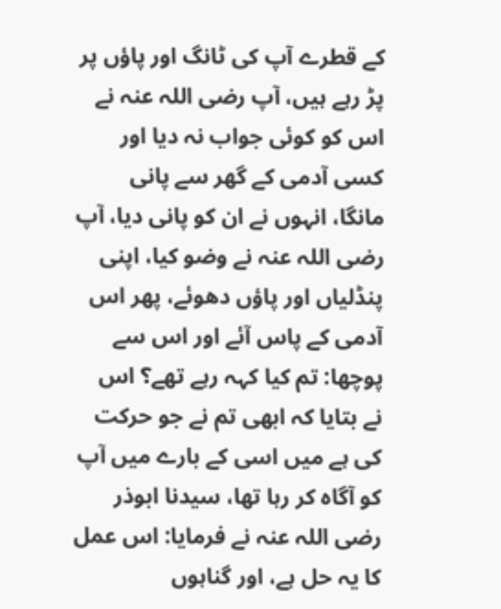کے قطرے آپ کی ٹانگ اور پاؤں پر پڑ رہے ہیں، آپ رضی اللہ عنہ نے اس کو کوئی جواب نہ دیا اور کسی آدمی کے گھر سے پانی مانگا، انہوں نے ان کو پانی دیا، آپ رضی اللہ عنہ نے وضو کیا، اپنی پنڈلیاں اور پاؤں دھوئے، پھر اس آدمی کے پاس آئے اور اس سے پوچھا: تم کیا کہہ رہے تھے؟ اس نے بتایا کہ ابھی تم نے جو حرکت کی ہے میں اسی کے بارے میں آپ کو آگاہ کر رہا تھا، سیدنا ابوذر رضی اللہ عنہ نے فرمایا: اس عمل کا یہ حل ہے، اور گناہوں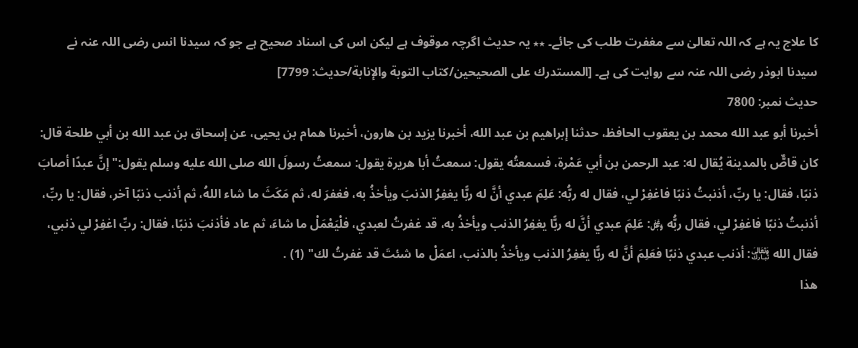کا علاج یہ ہے کہ اللہ تعالیٰ سے مغفرت طلب کی جائے۔ ٭٭ یہ حدیث اگرچہ موقوف ہے لیکن اس کی اسناد صحیح ہے جو کہ سیدنا انس رضی اللہ عنہ نے سیدنا ابوذر رضی اللہ عنہ سے روایت کی ہے۔ [المستدرك على الصحيحين/كتاب التوبة والإنابة/حدیث: 7799]
حدیث نمبر: 7800
أخبرنا أبو عبد الله محمد بن يعقوب الحافظ، حدثنا إبراهيم بن عبد الله، أخبرنا يزيد بن هارون، أخبرنا همام بن يحيى، عن إسحاق بن عبد الله بن أبي طلحة قال: كان قاصٌّ بالمدينة يُقال له: عبد الرحمن بن أبي عَمْرة، فسمعتُه يقول: سمعتُ أبا هريرة يقول: سمعتُ رسولَ الله صلى الله عليه وسلم يقول:"إنَّ عبدًا أصابَ ذنبًا، فقال: يا ربِّ، أذنبتُ ذنبًا فاغفِرْ لي، فقال له ربُّه: عَلِمَ عبدي أنَّ له ربًّا يغفِرُ الذنبَ ويأخذُ به، فغفرَ له، ثم مَكَثَ ما شاء اللهُ، ثم أذنب ذنبًا آخر، فقال: يا ربِّ، أذنبتُ ذنبًا فاغفِرْ لي، فقال ربُّه ﷿: عَلِمَ عبدي أنَّ له ربًّا يغفِرُ الذنب ويأخذُ به، قد غفرتُ لعبدي، فلْيَعْمَلْ ما شاءَ، ثم عاد فأذنبَ ذنبًا، فقال: ربِّ اغفِرْ لي ذنبي، فقال الله ﵎: أذنب عبدي ذنبًا فعَلِمَ أنَّ له ربًّا يغفِرُ الذنب ويأخذُ بالذنب، اعمَلْ ما شئتَ قد غفرتُ لك" (1) .
هذا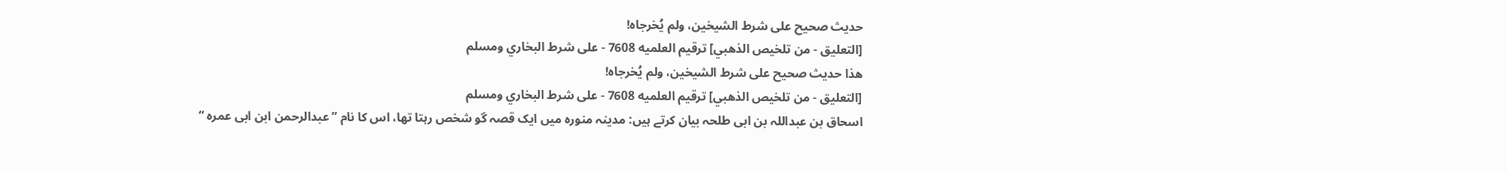حديث صحيح على شرط الشيخين، ولم يُخرجاه!
[التعليق - من تلخيص الذهبي] ترقيم العلميه 7608 - على شرط البخاري ومسلم
هذا حديث صحيح على شرط الشيخين، ولم يُخرجاه!
[التعليق - من تلخيص الذهبي] ترقيم العلميه 7608 - على شرط البخاري ومسلم
اسحاق بن عبداللہ بن ابی طلحہ بیان کرتے ہیں: مدینہ منورہ میں ایک قصہ گو شخص رہتا تھا، اس کا نام ” عبدالرحمن ابن ابی عمرہ “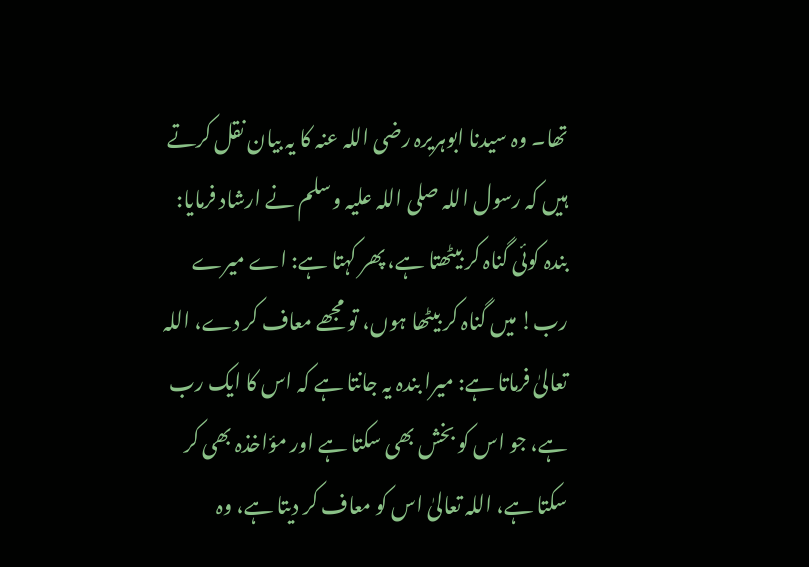تھا۔ وہ سیدنا ابوہریرہ رضی اللہ عنہ کا یہ بیان نقل کرتے ہیں کہ رسول اللہ صلی اللہ علیہ وسلم نے ارشاد فرمایا: بندہ کوئی گناہ کر بیٹھتا ہے، پھر کہتا ہے: اے میرے رب! میں گناہ کر بیٹھا ہوں، تو مجھے معاف کر دے، اللہ تعالیٰ فرماتا ہے: میرا بندہ یہ جانتا ہے کہ اس کا ایک رب ہے، جو اس کو بخش بھی سکتا ہے اور مؤاخذہ بھی کر سکتا ہے، اللہ تعالیٰ اس کو معاف کر دیتا ہے، وہ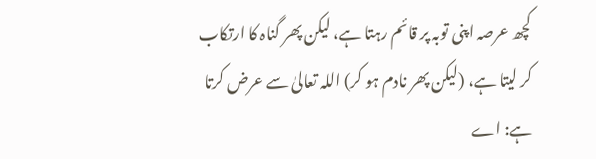کچھ عرصہ اپنی توبہ پر قائم رہتا ہے، لیکن پھر گناہ کا ارتکاب کر لیتا ہے، (لیکن پھر نادم ہو کر) اللہ تعالیٰ سے عرض کرتا ہے: اے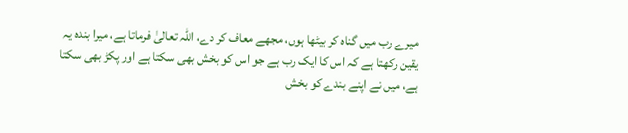میرے رب میں گناہ کر بیٹھا ہوں، مجھے معاف کر دے، اللہ تعالیٰ فرماتا ہے، میرا بندہ یہ یقین رکھتا ہے کہ اس کا ایک رب ہے جو اس کو بخش بھی سکتا ہے اور پکڑ بھی سکتا ہے، میں نے اپنے بندے کو بخش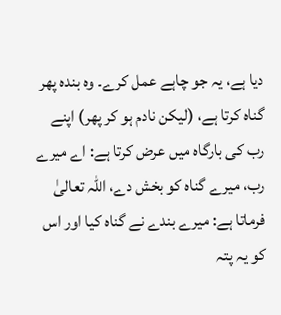دیا ہے، یہ جو چاہے عمل کرے۔ وہ بندہ پھر گناہ کرتا ہے، (لیکن نادم ہو کر پھر) اپنے رب کی بارگاہ میں عرض کرتا ہے: اے میرے رب، میرے گناہ کو بخش دے، اللہ تعالیٰ فرماتا ہے: میرے بندے نے گناہ کیا اور اس کو یہ پتہ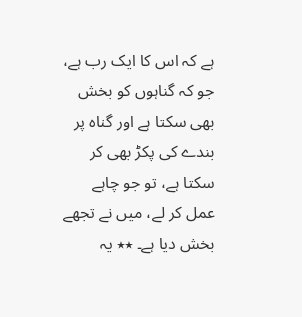ہے کہ اس کا ایک رب ہے، جو کہ گناہوں کو بخش بھی سکتا ہے اور گناہ پر بندے کی پکڑ بھی کر سکتا ہے، تو جو چاہے عمل کر لے، میں نے تجھے بخش دیا ہے۔ ٭٭ یہ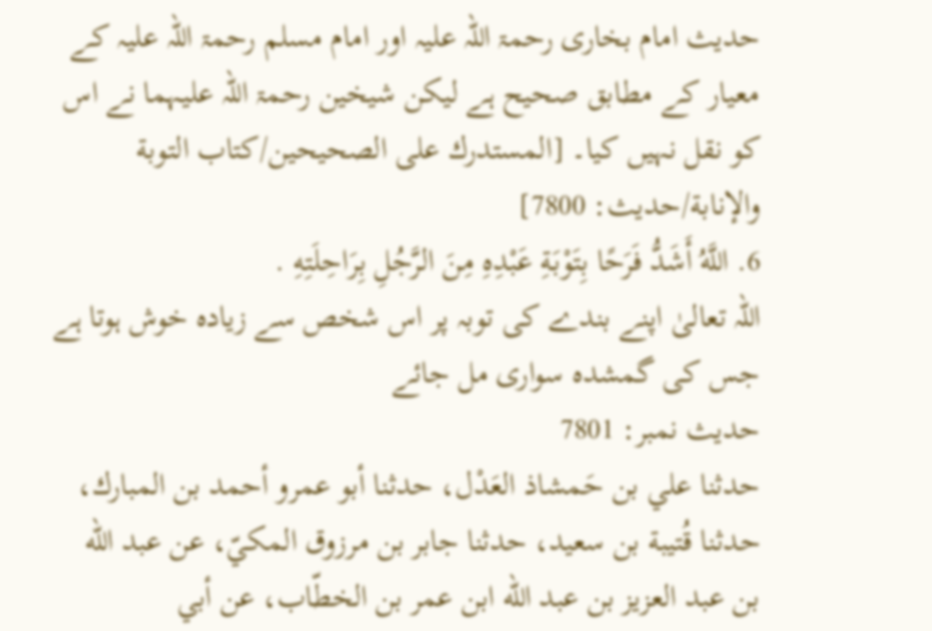حدیث امام بخاری رحمۃ اللہ علیہ اور امام مسلم رحمۃ اللہ علیہ کے معیار کے مطابق صحیح ہے لیکن شیخین رحمۃ اللہ علیہما نے اس کو نقل نہیں کیا۔ [المستدرك على الصحيحين/كتاب التوبة والإنابة/حدیث: 7800]
6. اللَّهُ أَشَدُّ فَرَحًا بِتَوْبَةِ عَبْدِهِ مِنَ الرَّجُلِ بِرَاحِلَتِهِ .
اللہ تعالیٰ اپنے بندے کی توبہ پر اس شخص سے زیادہ خوش ہوتا ہے جس کی گمشدہ سواری مل جائے
حدیث نمبر: 7801
حدثنا علي بن حَمشاذ العَدْل، حدثنا أبو عمرو أحمد بن المبارك، حدثنا قُتيبة بن سعيد، حدثنا جابر بن مرزوق المكيّ، عن عبد الله بن عبد العزيز بن عبد الله ابن عمر بن الخطّاب، عن أبي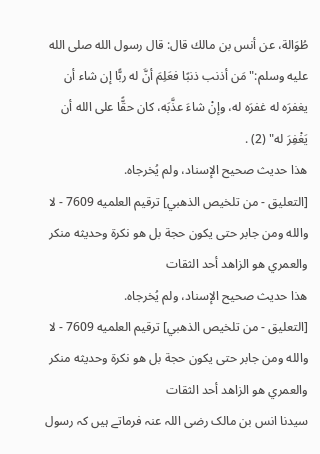طُوَالة، عن أنس بن مالك قال: قال رسول الله صلى الله عليه وسلم:"مَن أذنب ذنبًا فعَلِمَ أنَّ له ربًّا إن شاء أن يغفرَه له غفرَه له، وإنْ شاءَ عذَّبَه، كان حقًّا على الله أن يَغْفِرَ له" (2) .
هذا حديث صحيح الإسناد، ولم يُخرجاه.
[التعليق - من تلخيص الذهبي] ترقيم العلميه 7609 - لا والله ومن جابر حتى يكون حجة بل هو نكرة وحديثه منكر والعمري هو الزاهد أحد الثقات
هذا حديث صحيح الإسناد، ولم يُخرجاه.
[التعليق - من تلخيص الذهبي] ترقيم العلميه 7609 - لا والله ومن جابر حتى يكون حجة بل هو نكرة وحديثه منكر والعمري هو الزاهد أحد الثقات
سیدنا انس بن مالک رضی اللہ عنہ فرماتے ہیں کہ رسول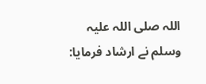اللہ صلی اللہ علیہ وسلم نے ارشاد فرمایا: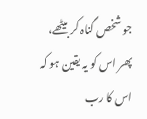جو شخص گناہ کر بیٹھے، پھر اس کو یہ یقین ہو کہ اس کا رب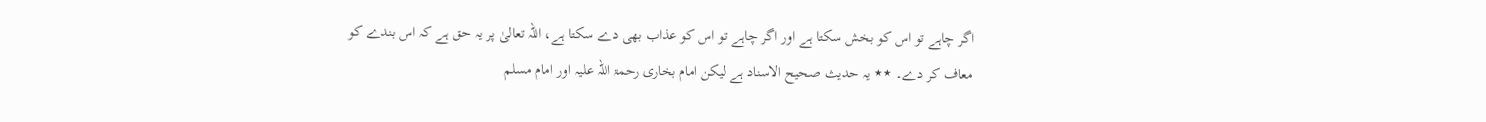اگر چاہے تو اس کو بخش سکتا ہے اور اگر چاہے تو اس کو عذاب بھی دے سکتا ہے، اللہ تعالیٰ پر یہ حق ہے کہ اس بندے کو معاف کر دے۔ ٭٭ یہ حدیث صحیح الاسناد ہے لیکن امام بخاری رحمۃ اللہ علیہ اور امام مسلم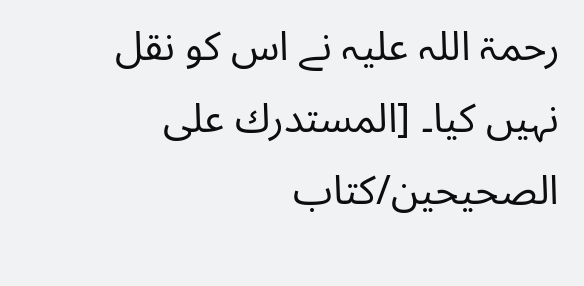رحمۃ اللہ علیہ نے اس کو نقل نہیں کیا۔ [المستدرك على الصحيحين/كتاب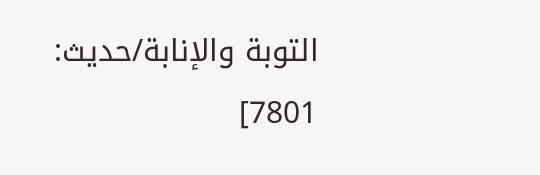التوبة والإنابة/حدیث: 7801]